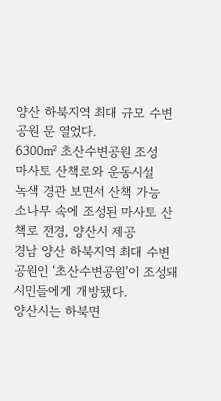양산 하북지역 최대 규모 수변공원 문 열었다.
6300㎡ 초산수변공원 조성
마사토 산책로와 운동시설
녹색 경관 보면서 산책 가능
소나무 속에 조성된 마사토 산책로 전경, 양산시 제공
경남 양산 하북지역 최대 수변공원인 ‘초산수변공원’이 조성돼 시민들에게 개방됐다.
양산시는 하북면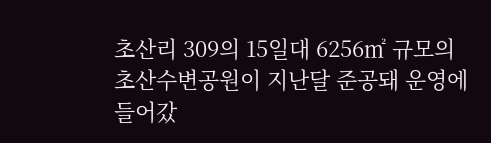초산리 309의 15일대 6256㎡ 규모의 초산수변공원이 지난달 준공돼 운영에 들어갔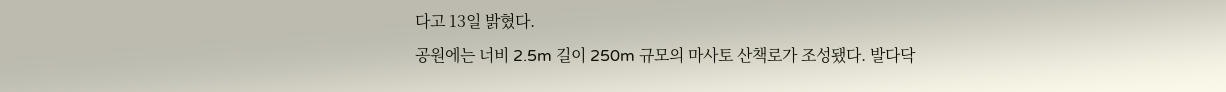다고 13일 밝혔다.
공원에는 너비 2.5m 길이 250m 규모의 마사토 산책로가 조성됐다. 발다닥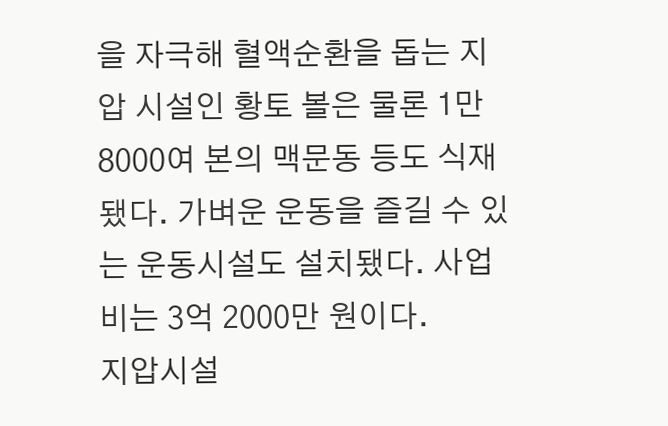을 자극해 혈액순환을 돕는 지압 시설인 황토 볼은 물론 1만 8000여 본의 맥문동 등도 식재됐다. 가벼운 운동을 즐길 수 있는 운동시설도 설치됐다. 사업비는 3억 2000만 원이다.
지압시설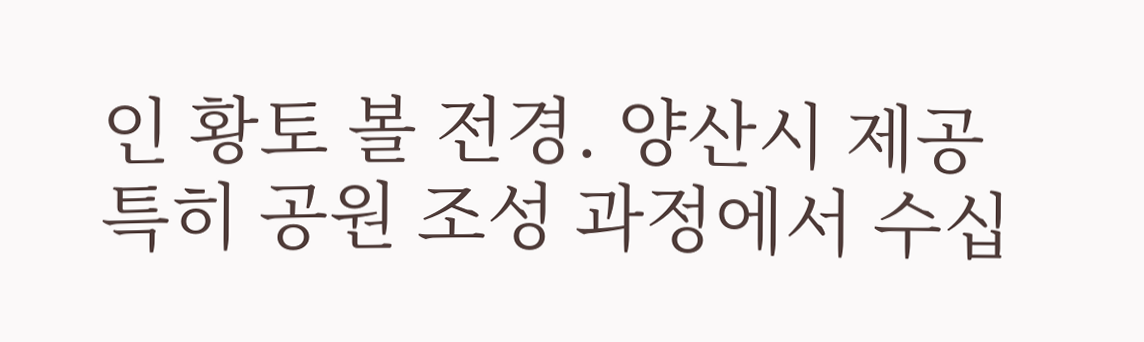인 황토 볼 전경. 양산시 제공
특히 공원 조성 과정에서 수십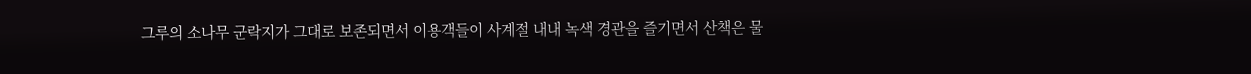그루의 소나무 군락지가 그대로 보존되면서 이용객들이 사계절 내내 녹색 경관을 즐기면서 산책은 물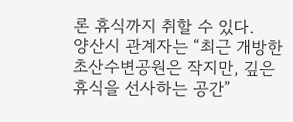론 휴식까지 취할 수 있다.
양산시 관계자는 “최근 개방한 초산수변공원은 작지만, 깊은 휴식을 선사하는 공간”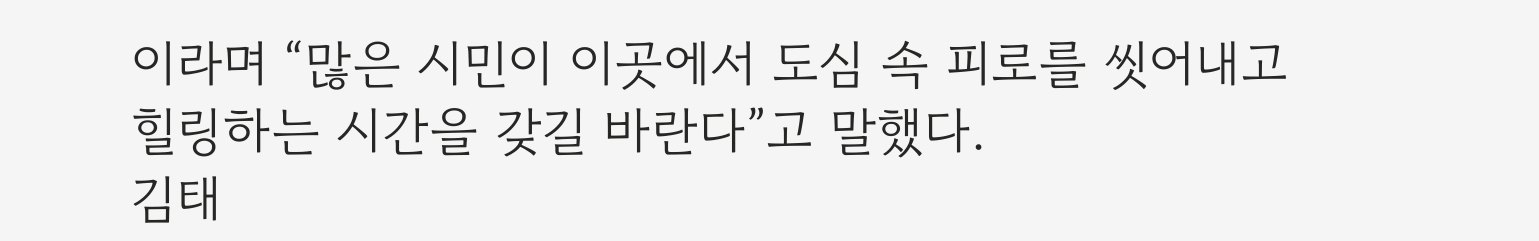이라며 “많은 시민이 이곳에서 도심 속 피로를 씻어내고 힐링하는 시간을 갖길 바란다”고 말했다.
김태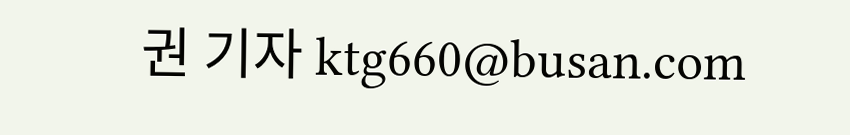권 기자 ktg660@busan.com